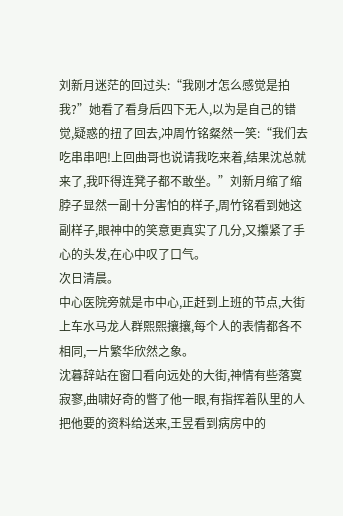刘新月迷茫的回过头:“我刚才怎么感觉是拍我?”她看了看身后四下无人,以为是自己的错觉,疑惑的扭了回去,冲周竹铭粲然一笑:“我们去吃串串吧!上回曲哥也说请我吃来着,结果沈总就来了,我吓得连凳子都不敢坐。”刘新月缩了缩脖子显然一副十分害怕的样子,周竹铭看到她这副样子,眼神中的笑意更真实了几分,又攥紧了手心的头发,在心中叹了口气。
次日清晨。
中心医院旁就是市中心,正赶到上班的节点,大街上车水马龙人群熙熙攘攘,每个人的表情都各不相同,一片繁华欣然之象。
沈暮辞站在窗口看向远处的大街,神情有些落寞寂寥,曲啸好奇的瞥了他一眼,有指挥着队里的人把他要的资料给送来,王昱看到病房中的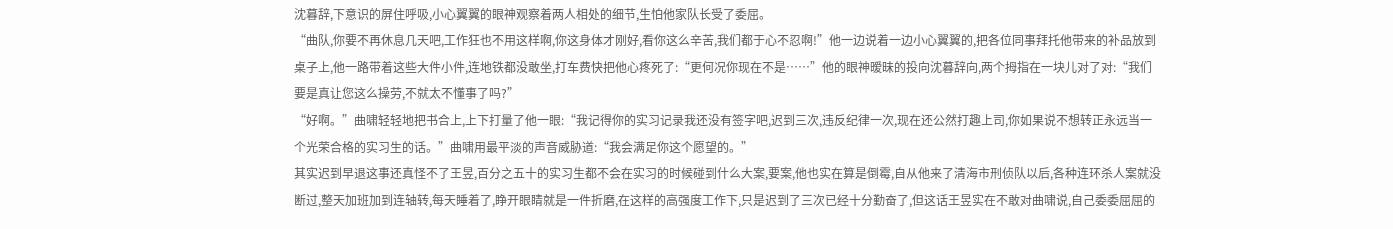沈暮辞,下意识的屏住呼吸,小心翼翼的眼神观察着两人相处的细节,生怕他家队长受了委屈。
“曲队,你要不再休息几天吧,工作狂也不用这样啊,你这身体才刚好,看你这么辛苦,我们都于心不忍啊!”他一边说着一边小心翼翼的,把各位同事拜托他带来的补品放到桌子上,他一路带着这些大件小件,连地铁都没敢坐,打车费快把他心疼死了:“更何况你现在不是……”他的眼神暧昧的投向沈暮辞向,两个拇指在一块儿对了对:“我们要是真让您这么操劳,不就太不懂事了吗?”
“好啊。”曲啸轻轻地把书合上,上下打量了他一眼:“我记得你的实习记录我还没有签字吧,迟到三次,违反纪律一次,现在还公然打趣上司,你如果说不想转正永远当一个光荣合格的实习生的话。”曲啸用最平淡的声音威胁道:“我会满足你这个愿望的。”
其实迟到早退这事还真怪不了王昱,百分之五十的实习生都不会在实习的时候碰到什么大案,要案,他也实在算是倒霉,自从他来了清海市刑侦队以后,各种连环杀人案就没断过,整天加班加到连轴转,每天睡着了,睁开眼睛就是一件折磨,在这样的高强度工作下,只是迟到了三次已经十分勤奋了,但这话王昱实在不敢对曲啸说,自己委委屈屈的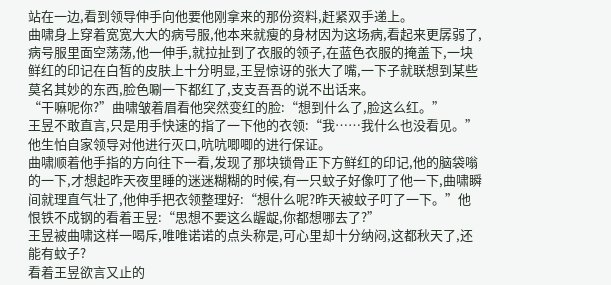站在一边,看到领导伸手向他要他刚拿来的那份资料,赶紧双手递上。
曲啸身上穿着宽宽大大的病号服,他本来就瘦的身材因为这场病,看起来更孱弱了,病号服里面空荡荡,他一伸手,就拉扯到了衣服的领子,在蓝色衣服的掩盖下,一块鲜红的印记在白皙的皮肤上十分明显,王昱惊讶的张大了嘴,一下子就联想到某些莫名其妙的东西,脸色唰一下都红了,支支吾吾的说不出话来。
“干嘛呢你?”曲啸皱着眉看他突然变红的脸:“想到什么了,脸这么红。”
王昱不敢直言,只是用手快速的指了一下他的衣领:“我……我什么也没看见。”他生怕自家领导对他进行灭口,吭吭唧唧的进行保证。
曲啸顺着他手指的方向往下一看,发现了那块锁骨正下方鲜红的印记,他的脑袋嗡的一下,才想起昨天夜里睡的迷迷糊糊的时候,有一只蚊子好像叮了他一下,曲啸瞬间就理直气壮了,他伸手把衣领整理好:“想什么呢?昨天被蚊子叮了一下。”他恨铁不成钢的看着王昱:“思想不要这么龌龊,你都想哪去了?”
王昱被曲啸这样一喝斥,唯唯诺诺的点头称是,可心里却十分纳闷,这都秋天了,还能有蚊子?
看着王昱欲言又止的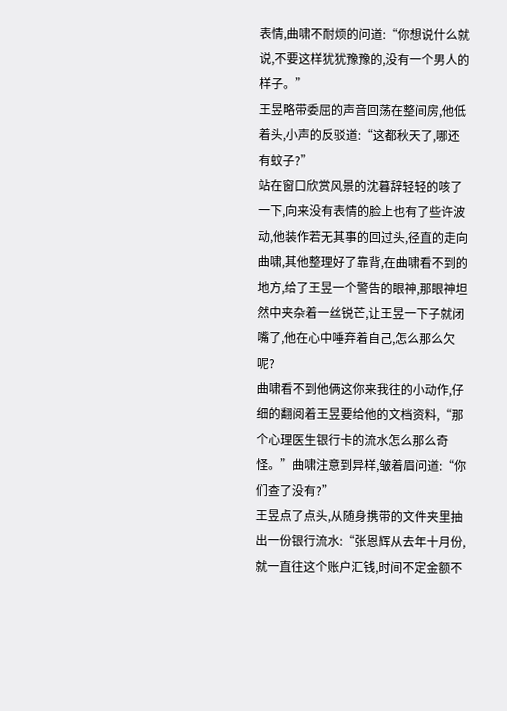表情,曲啸不耐烦的问道:“你想说什么就说,不要这样犹犹豫豫的,没有一个男人的样子。”
王昱略带委屈的声音回荡在整间房,他低着头,小声的反驳道:“这都秋天了,哪还有蚊子?”
站在窗口欣赏风景的沈暮辞轻轻的咳了一下,向来没有表情的脸上也有了些许波动,他装作若无其事的回过头,径直的走向曲啸,其他整理好了靠背,在曲啸看不到的地方,给了王昱一个警告的眼神,那眼神坦然中夹杂着一丝锐芒,让王昱一下子就闭嘴了,他在心中唾弃着自己,怎么那么欠呢?
曲啸看不到他俩这你来我往的小动作,仔细的翻阅着王昱要给他的文档资料,“那个心理医生银行卡的流水怎么那么奇怪。”曲啸注意到异样,皱着眉问道:“你们查了没有?”
王昱点了点头,从随身携带的文件夹里抽出一份银行流水:“张恩辉从去年十月份,就一直往这个账户汇钱,时间不定金额不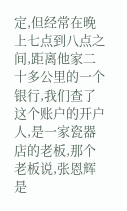定,但经常在晚上七点到八点之间,距离他家二十多公里的一个银行,我们查了这个账户的开户人,是一家瓷器店的老板,那个老板说,张恩辉是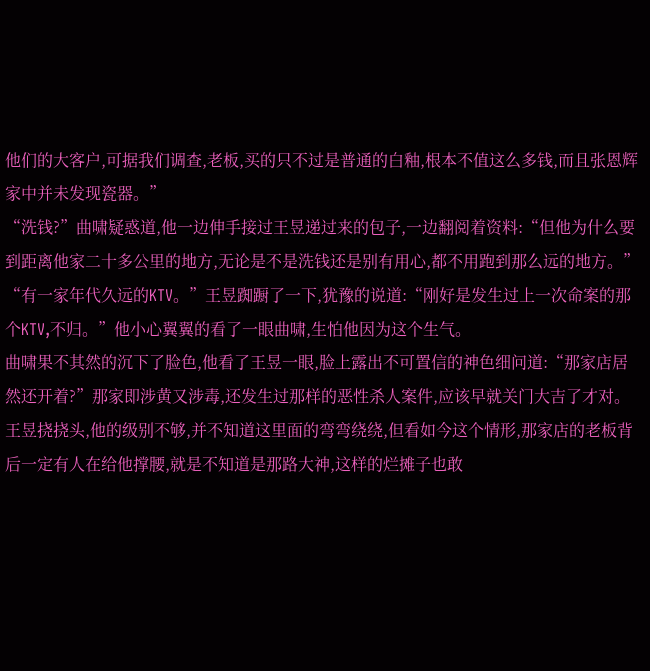他们的大客户,可据我们调查,老板,买的只不过是普通的白釉,根本不值这么多钱,而且张恩辉家中并未发现瓷器。”
“洗钱?”曲啸疑惑道,他一边伸手接过王昱递过来的包子,一边翻阅着资料:“但他为什么要到距离他家二十多公里的地方,无论是不是洗钱还是别有用心,都不用跑到那么远的地方。”
“有一家年代久远的KTV。”王昱踟蹰了一下,犹豫的说道:“刚好是发生过上一次命案的那个KTV,不归。”他小心翼翼的看了一眼曲啸,生怕他因为这个生气。
曲啸果不其然的沉下了脸色,他看了王昱一眼,脸上露出不可置信的神色细问道:“那家店居然还开着?”那家即涉黄又涉毒,还发生过那样的恶性杀人案件,应该早就关门大吉了才对。
王昱挠挠头,他的级别不够,并不知道这里面的弯弯绕绕,但看如今这个情形,那家店的老板背后一定有人在给他撑腰,就是不知道是那路大神,这样的烂摊子也敢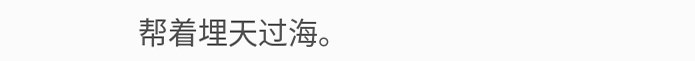帮着埋天过海。